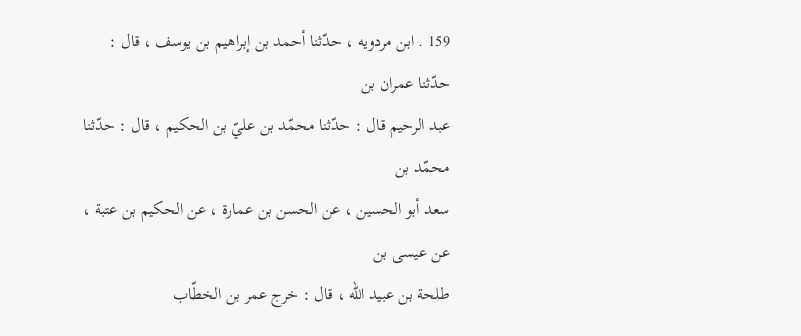159 . ابن مردويه ، حدّثنا أحمد بن إبراهيم بن يوسف ، قال : حدّثنا عمران بن
عبد الرحيم قال : حدّثنا محمّد بن عليّ بن الحكيم ، قال : حدّثنا محمّد بن
سعد أبو الحسين ، عن الحسن بن عمارة ، عن الحكيم بن عتبة ، عن عيسى بن
طلحة بن عبيد الله ، قال : خرج عمر بن الخطّاب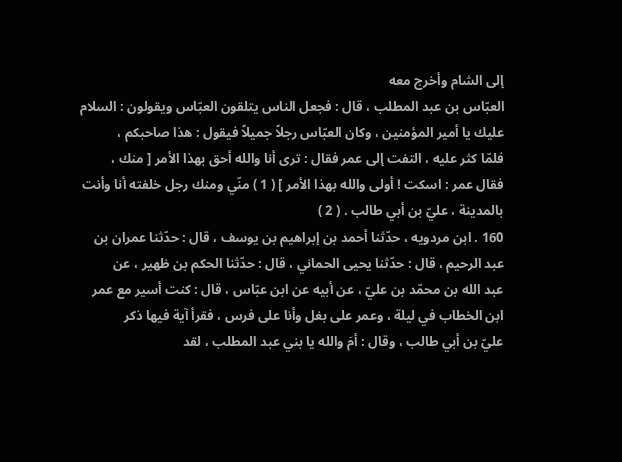إلى الشام وأخرج معه
العبّاس بن عبد المطلب ، قال : فجعل الناس يتلقون العبّاس ويقولون : السلام
عليك يا أمير المؤمنين ، وكان العبّاس رجلاً جميلاً فيقول : هذا صاحبكم ،
فلمّا كثر عليه ، التفت إلى عمر فقال : ترى أنا والله أحق بهذا الأمر [ منك ،
فقال عمر : اسكت ! أولى والله بهذا الأمر ] ( 1 ) منّي ومنك رجل خلفته أنا وأنت
بالمدينة ، عليّ بن أبي طالب . ( 2 )
160 . ابن مردويه ، حدّثنا أحمد بن إبراهيم بن يوسف ، قال : حدّثنا عمران بن
عبد الرحيم ، قال : حدّثنا يحيى الحماني ، قال : حدّثنا الحكم بن ظهير ، عن
عبد الله بن محمّد بن عليّ ، عن أبيه عن ابن عبّاس ، قال : كنت أسير مع عمر
ابن الخطاب في ليلة ، وعمر على بغل وأنا على فرس ، فقرأ آية فيها ذكر
عليّ بن أبي طالب ، وقال : أمَ والله يا بني عبد المطلب ، لقد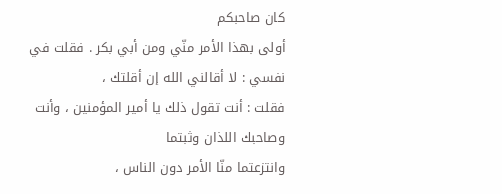كان صاحبكم
أولى بهذا الأمر منّي ومن أبي بكر . فقلت في نفسي : لا أقالني الله إن أقلتك ،
فقلت : أنت تقول ذلك يا أمير المؤمنين ، وأنت وصاحبك اللذان وثبتما
وانتزعتما منّا الأمر دون الناس ،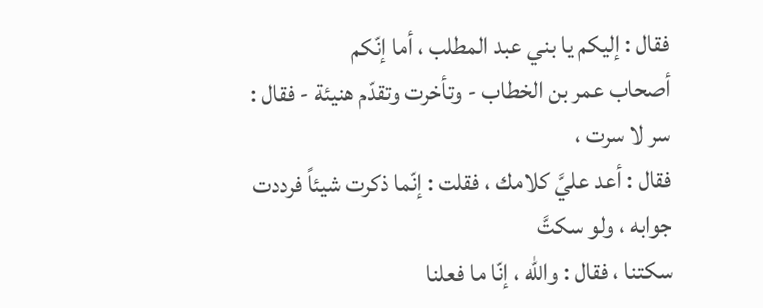فقال : إليكم يا بني عبد المطلب ، أما إنّكم
أصحاب عمر بن الخطاب - وتأخرت وتقدّم هنيئة - فقال : سر لا سرت ،
فقال : أعد عليَّ كلامك ، فقلت : إنّما ذكرت شيئاً فرددت جوابه ، ولو سكتَّ
سكتنا ، فقال : والله ، إنّا ما فعلنا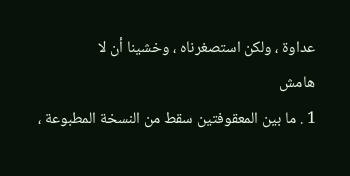عداوة ، ولكن استصغرناه ، وخشينا أن لا
هامش
1 . ما بين المعقوفتين سقط من النسخة المطبوعة ،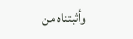وأثبتناه من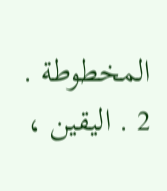المخطوطة .
2 . اليقين ،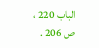الباب 220 ، ص 206 .